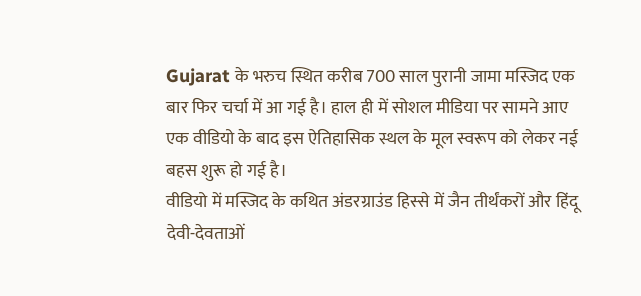Gujarat के भरुच स्थित करीब 700 साल पुरानी जामा मस्जिद एक बार फिर चर्चा में आ गई है। हाल ही में सोशल मीडिया पर सामने आए एक वीडियो के बाद इस ऐतिहासिक स्थल के मूल स्वरूप को लेकर नई बहस शुरू हो गई है।
वीडियो में मस्जिद के कथित अंडरग्राउंड हिस्से में जैन तीर्थंकरों और हिंदू देवी-देवताओं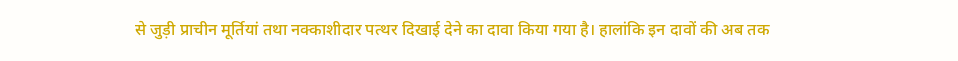से जुड़ी प्राचीन मूर्तियां तथा नक्काशीदार पत्थर दिखाई देने का दावा किया गया है। हालांकि इन दावों की अब तक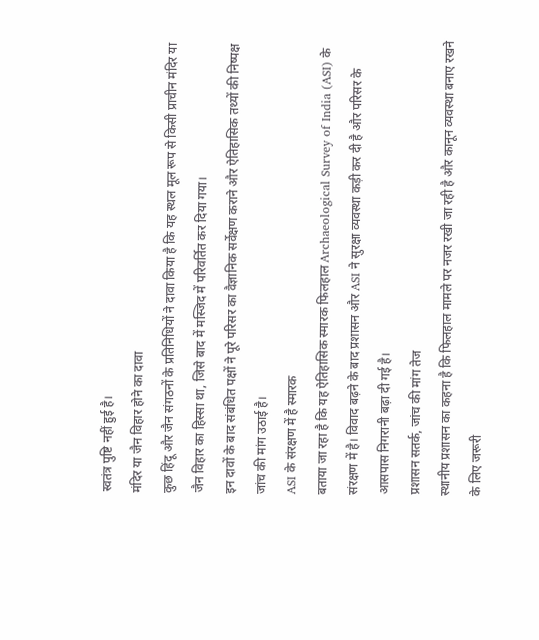स्वतंत्र पुष्टि नहीं हुई है।
मंदिर या जैन विहार होने का दावा
कुछ हिंदू और जैन संगठनों के प्रतिनिधियों ने दावा किया है कि यह स्थल मूल रूप से किसी प्राचीन मंदिर या जैन विहार का हिस्सा था, जिसे बाद में मस्जिद में परिवर्तित कर दिया गया।
इन दावों के बाद संबंधित पक्षों ने पूरे परिसर का वैज्ञानिक सर्वेक्षण कराने और ऐतिहासिक तथ्यों की निष्पक्ष जांच की मांग उठाई है।
ASI के संरक्षण में है स्मारक
बताया जा रहा है कि यह ऐतिहासिक स्मारक फिलहाल Archaeological Survey of India (ASI) के संरक्षण में है। विवाद बढ़ने के बाद प्रशासन और ASI ने सुरक्षा व्यवस्था कड़ी कर दी है और परिसर के आसपास निगरानी बढ़ा दी गई है।
प्रशासन सतर्क, जांच की मांग तेज
स्थानीय प्रशासन का कहना है कि फिलहाल मामले पर नजर रखी जा रही है और कानून व्यवस्था बनाए रखने के लिए जरूरी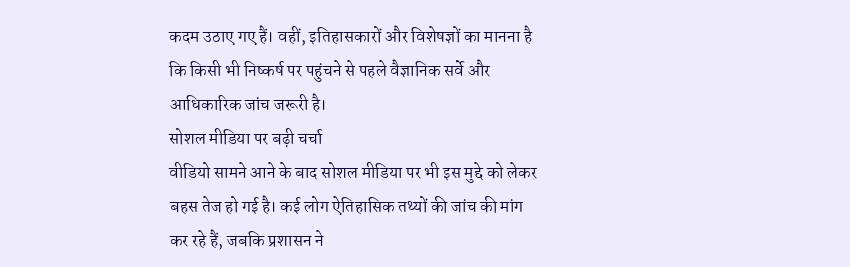कदम उठाए गए हैं। वहीं, इतिहासकारों और विशेषज्ञों का मानना है कि किसी भी निष्कर्ष पर पहुंचने से पहले वैज्ञानिक सर्वे और आधिकारिक जांच जरूरी है।
सोशल मीडिया पर बढ़ी चर्चा
वीडियो सामने आने के बाद सोशल मीडिया पर भी इस मुद्दे को लेकर बहस तेज हो गई है। कई लोग ऐतिहासिक तथ्यों की जांच की मांग कर रहे हैं, जबकि प्रशासन ने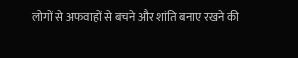लोगों से अफवाहों से बचने और शांति बनाए रखने की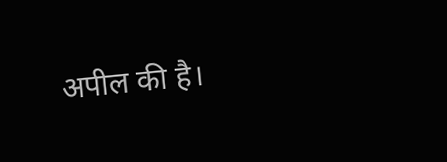अपील की है।